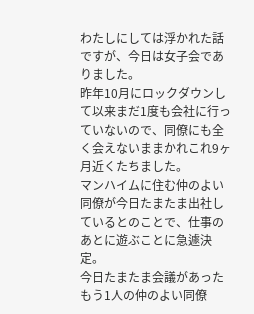わたしにしては浮かれた話ですが、今日は女子会でありました。
昨年10月にロックダウンして以来まだ1度も会社に行っていないので、同僚にも全く会えないままかれこれ9ヶ月近くたちました。
マンハイムに住む仲のよい同僚が今日たまたま出社しているとのことで、仕事のあとに遊ぶことに急遽決定。
今日たまたま会議があったもう1人の仲のよい同僚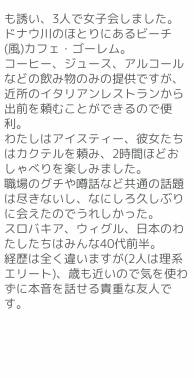も誘い、3人で女子会しました。
ドナウ川のほとりにあるビーチ(風)カフェ・ゴーレム。
コーヒー、ジュース、アルコールなどの飲み物のみの提供ですが、近所のイタリアンレストランから出前を頼むことができるので便利。
わたしはアイスティー、彼女たちはカクテルを頼み、2時間ほどおしゃべりを楽しみました。
職場のグチや噂話など共通の話題は尽きないし、なにしろ久しぶりに会えたのでうれしかった。
スロバキア、ウィグル、日本のわたしたちはみんな40代前半。
経歴は全く違いますが(2人は理系エリート)、歳も近いので気を使わずに本音を話せる貴重な友人です。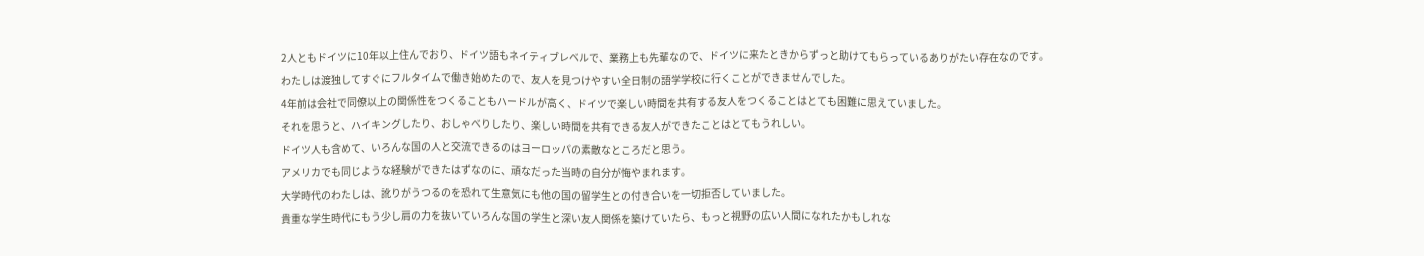2人ともドイツに10年以上住んでおり、ドイツ語もネイティブレベルで、業務上も先輩なので、ドイツに来たときからずっと助けてもらっているありがたい存在なのです。
わたしは渡独してすぐにフルタイムで働き始めたので、友人を見つけやすい全日制の語学学校に行くことができませんでした。
4年前は会社で同僚以上の関係性をつくることもハードルが高く、ドイツで楽しい時間を共有する友人をつくることはとても困難に思えていました。
それを思うと、ハイキングしたり、おしゃべりしたり、楽しい時間を共有できる友人ができたことはとてもうれしい。
ドイツ人も含めて、いろんな国の人と交流できるのはヨーロッパの素敵なところだと思う。
アメリカでも同じような経験ができたはずなのに、頑なだった当時の自分が悔やまれます。
大学時代のわたしは、訛りがうつるのを恐れて生意気にも他の国の留学生との付き合いを一切拒否していました。
貴重な学生時代にもう少し肩の力を抜いていろんな国の学生と深い友人関係を築けていたら、もっと視野の広い人間になれたかもしれな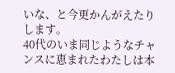いな、と今更かんがえたりします。
40代のいま同じようなチャンスに恵まれたわたしは本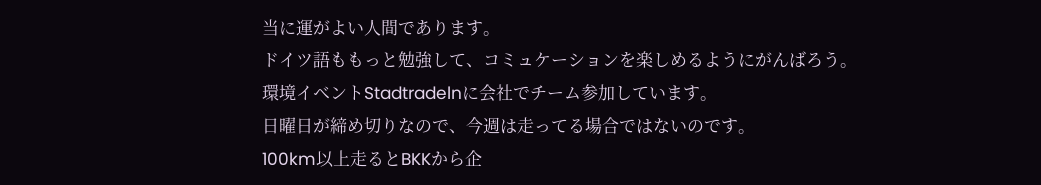当に運がよい人間であります。
ドイツ語ももっと勉強して、コミュケーションを楽しめるようにがんばろう。
環境イベントStadtradelnに会社でチーム参加しています。
日曜日が締め切りなので、今週は走ってる場合ではないのです。
100km以上走るとBKKから企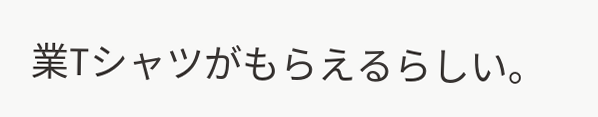業Tシャツがもらえるらしい。